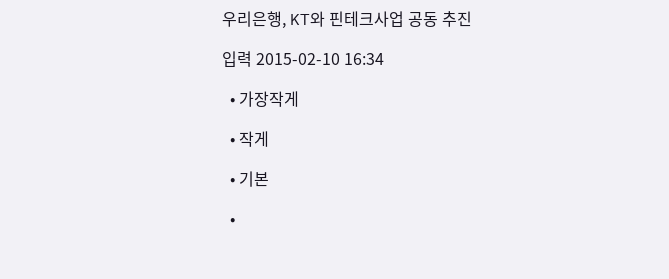우리은행, KT와 핀테크사업 공동 추진

입력 2015-02-10 16:34

  • 가장작게

  • 작게

  • 기본

  •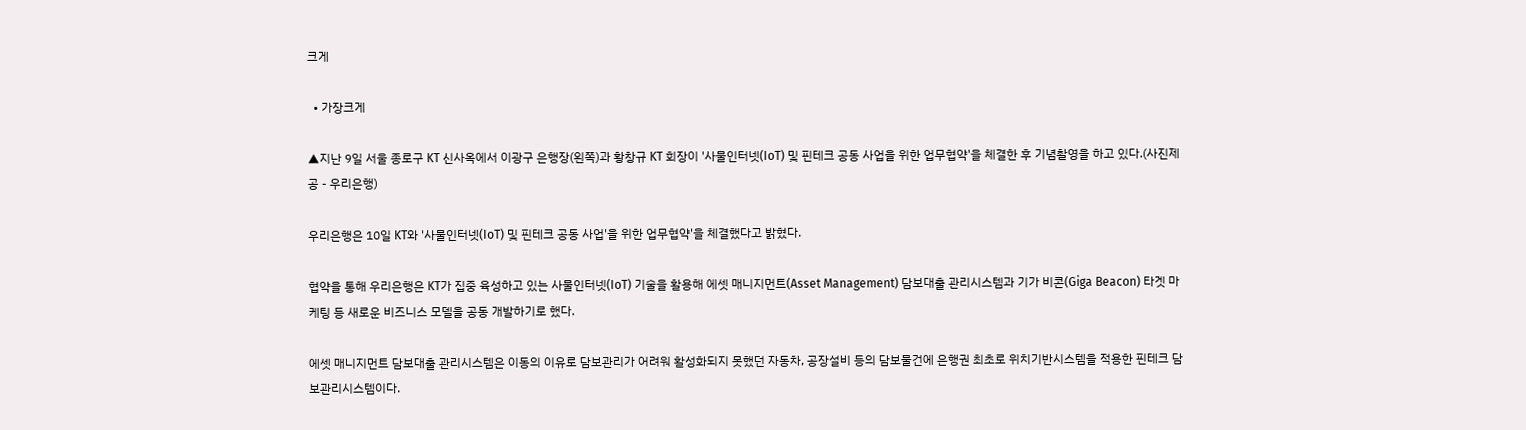크게

  • 가장크게

▲지난 9일 서울 종로구 KT 신사옥에서 이광구 은행장(왼쪽)과 황창규 KT 회장이 '사물인터넷(IoT) 및 핀테크 공동 사업을 위한 업무협약'을 체결한 후 기념촬영을 하고 있다.(사진제공 - 우리은행)

우리은행은 10일 KT와 '사물인터넷(IoT) 및 핀테크 공동 사업'을 위한 업무협약'을 체결했다고 밝혔다.

협약을 통해 우리은행은 KT가 집중 육성하고 있는 사물인터넷(IoT) 기술을 활용해 에셋 매니지먼트(Asset Management) 담보대출 관리시스템과 기가 비콘(Giga Beacon) 타겟 마케팅 등 새로운 비즈니스 모델을 공동 개발하기로 했다.

에셋 매니지먼트 담보대출 관리시스템은 이동의 이유로 담보관리가 어려워 활성화되지 못했던 자동차, 공장설비 등의 담보물건에 은행권 최초로 위치기반시스템을 적용한 핀테크 담보관리시스템이다.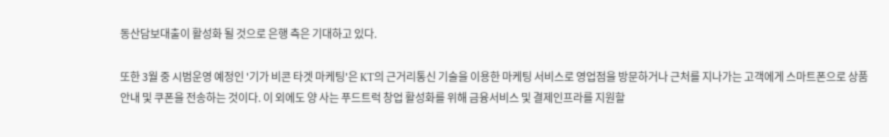동산담보대출이 활성화 될 것으로 은행 측은 기대하고 있다.

또한 3월 중 시범운영 예정인 '기가 비콘 타겟 마케팅'은 KT의 근거리통신 기술을 이용한 마케팅 서비스로 영업점을 방문하거나 근처를 지나가는 고객에게 스마트폰으로 상품안내 및 쿠폰을 전송하는 것이다. 이 외에도 양 사는 푸드트럭 창업 활성화를 위해 금융서비스 및 결제인프라를 지원할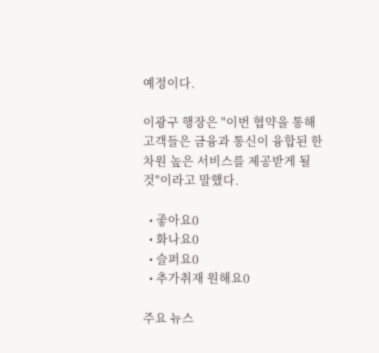예정이다.

이광구 행장은 "이번 협약을 통해 고객들은 금융과 통신이 융합된 한 차원 높은 서비스를 제공받게 될 것"이라고 말했다.

  • 좋아요0
  • 화나요0
  • 슬퍼요0
  • 추가취재 원해요0

주요 뉴스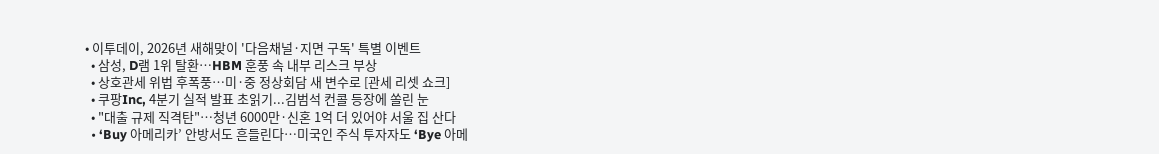• 이투데이, 2026년 새해맞이 '다음채널·지면 구독' 특별 이벤트
  • 삼성, D램 1위 탈환…HBM 훈풍 속 내부 리스크 부상
  • 상호관세 위법 후폭풍…미·중 정상회담 새 변수로 [관세 리셋 쇼크]
  • 쿠팡Inc, 4분기 실적 발표 초읽기...김범석 컨콜 등장에 쏠린 눈
  • "대출 규제 직격탄"⋯청년 6000만·신혼 1억 더 있어야 서울 집 산다
  • ‘Buy 아메리카’ 안방서도 흔들린다…미국인 주식 투자자도 ‘Bye 아메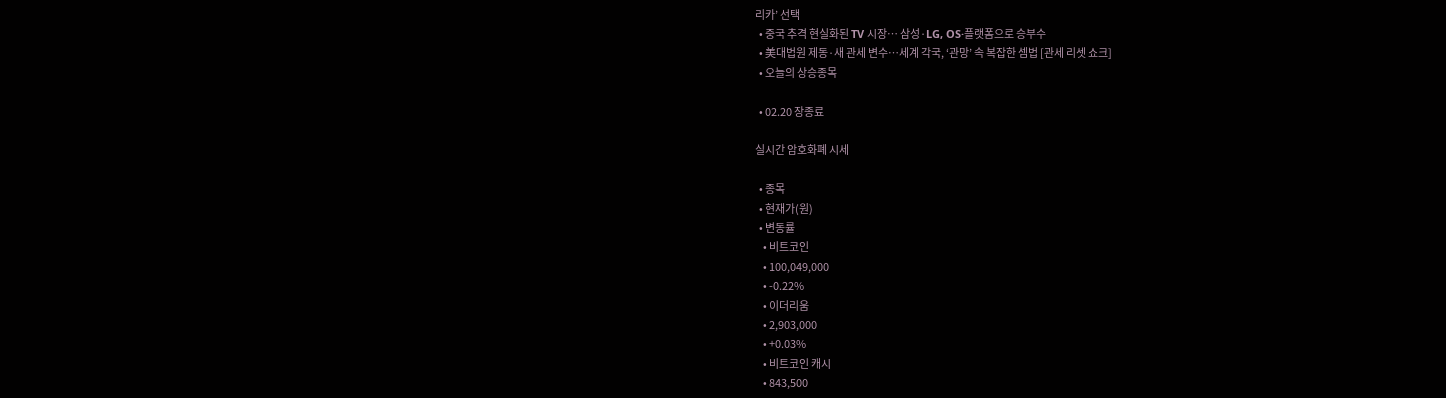리카’ 선택
  • 중국 추격 현실화된 TV 시장… 삼성·LG, OS·플랫폼으로 승부수
  • 美대법원 제동·새 관세 변수…세계 각국, ‘관망’ 속 복잡한 셈법 [관세 리셋 쇼크]
  • 오늘의 상승종목

  • 02.20 장종료

실시간 암호화폐 시세

  • 종목
  • 현재가(원)
  • 변동률
    • 비트코인
    • 100,049,000
    • -0.22%
    • 이더리움
    • 2,903,000
    • +0.03%
    • 비트코인 캐시
    • 843,500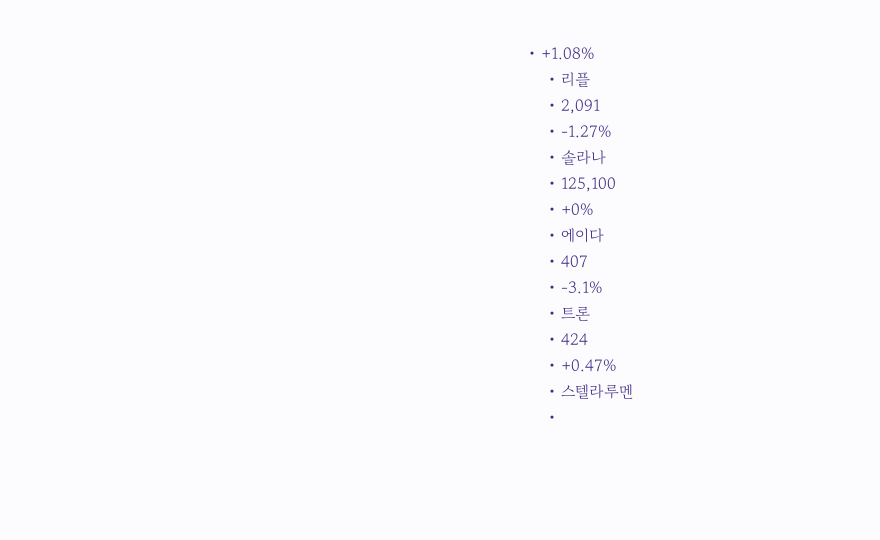• +1.08%
    • 리플
    • 2,091
    • -1.27%
    • 솔라나
    • 125,100
    • +0%
    • 에이다
    • 407
    • -3.1%
    • 트론
    • 424
    • +0.47%
    • 스텔라루멘
    •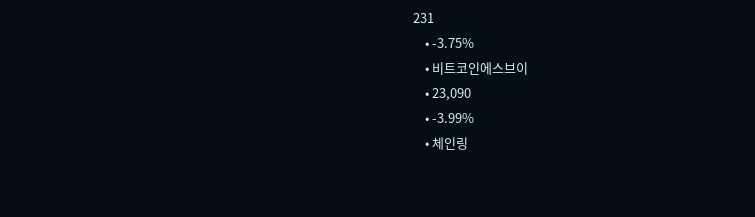231
    • -3.75%
    • 비트코인에스브이
    • 23,090
    • -3.99%
    • 체인링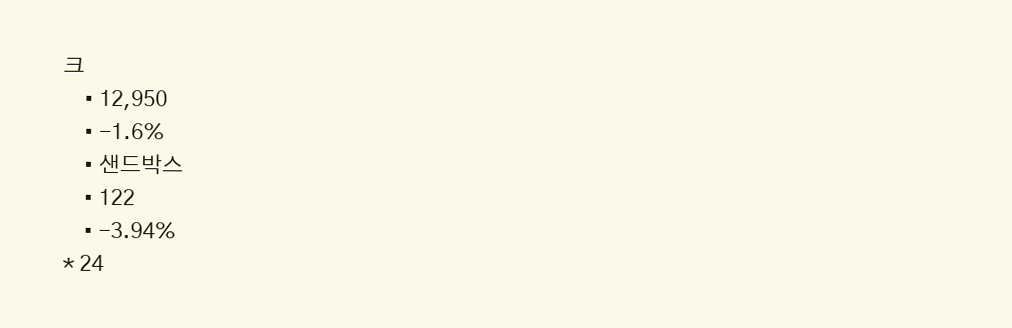크
    • 12,950
    • -1.6%
    • 샌드박스
    • 122
    • -3.94%
* 24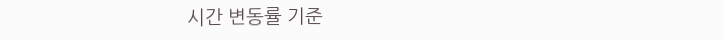시간 변동률 기준